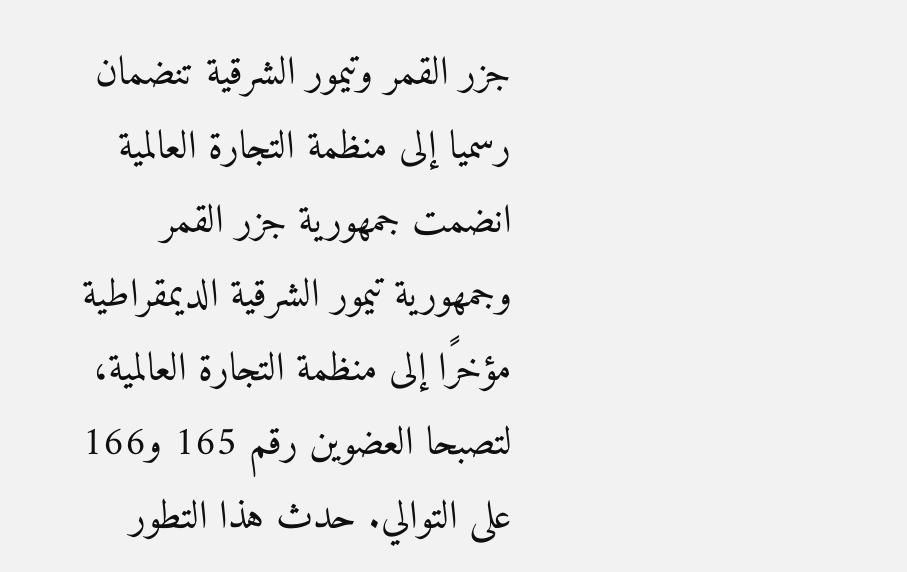جزر القمر وتيمور الشرقية تنضمان رسميا إلى منظمة التجارة العالمية
انضمت جمهورية جزر القمر وجمهورية تيمور الشرقية الديمقراطية مؤخرًا إلى منظمة التجارة العالمية، لتصبحا العضوين رقم 165 و166 على التوالي. حدث هذا التطور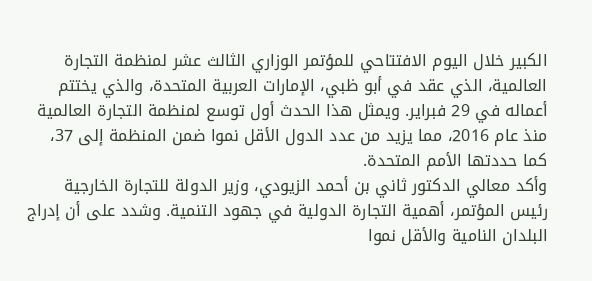الكبير خلال اليوم الافتتاحي للمؤتمر الوزاري الثالث عشر لمنظمة التجارة العالمية، الذي عقد في أبو ظبي، الإمارات العربية المتحدة، والذي يختتم أعماله في 29 فبراير. ويمثل هذا الحدث أول توسع لمنظمة التجارة العالمية منذ عام 2016، مما يزيد من عدد الدول الأقل نموا ضمن المنظمة إلى 37، كما حددتها الأمم المتحدة.
وأكد معالي الدكتور ثاني بن أحمد الزيودي، وزير الدولة للتجارة الخارجية رئيس المؤتمر، أهمية التجارة الدولية في جهود التنمية. وشدد على أن إدراج البلدان النامية والأقل نموا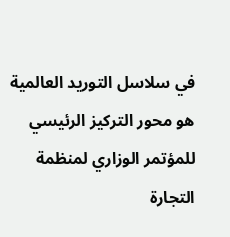في سلاسل التوريد العالمية هو محور التركيز الرئيسي للمؤتمر الوزاري لمنظمة التجارة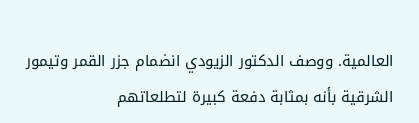العالمية. ووصف الدكتور الزيودي انضمام جزر القمر وتيمور الشرقية بأنه بمثابة دفعة كبيرة لتطلعاتهم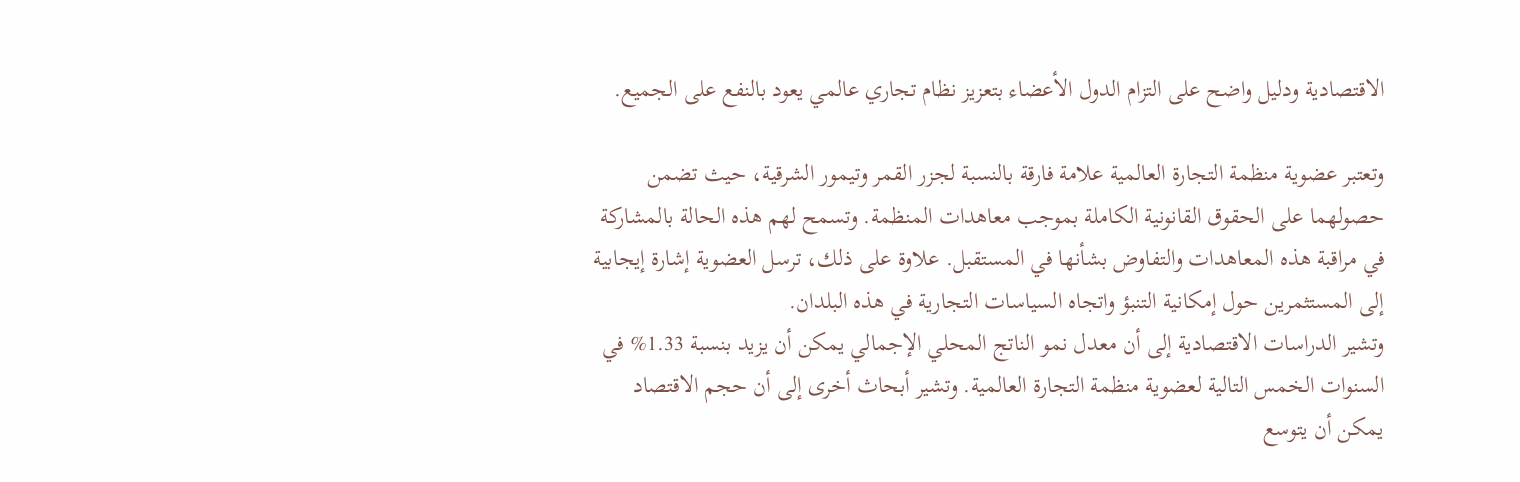الاقتصادية ودليل واضح على التزام الدول الأعضاء بتعزيز نظام تجاري عالمي يعود بالنفع على الجميع.

وتعتبر عضوية منظمة التجارة العالمية علامة فارقة بالنسبة لجزر القمر وتيمور الشرقية، حيث تضمن حصولهما على الحقوق القانونية الكاملة بموجب معاهدات المنظمة. وتسمح لهم هذه الحالة بالمشاركة في مراقبة هذه المعاهدات والتفاوض بشأنها في المستقبل. علاوة على ذلك، ترسل العضوية إشارة إيجابية إلى المستثمرين حول إمكانية التنبؤ واتجاه السياسات التجارية في هذه البلدان.
وتشير الدراسات الاقتصادية إلى أن معدل نمو الناتج المحلي الإجمالي يمكن أن يزيد بنسبة 1.33% في السنوات الخمس التالية لعضوية منظمة التجارة العالمية. وتشير أبحاث أخرى إلى أن حجم الاقتصاد يمكن أن يتوسع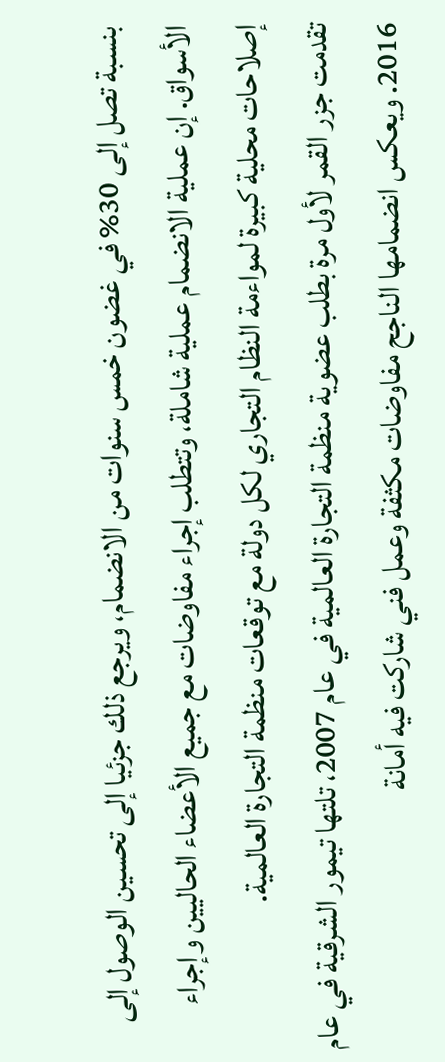بنسبة تصل إلى 30% في غضون خمس سنوات من الانضمام، ويرجع ذلك جزئيا إلى تحسين الوصول إلى الأسواق. إن عملية الانضمام عملية شاملة، وتتطلب إجراء مفاوضات مع جميع الأعضاء الحاليين وإجراء إصلاحات محلية كبيرة لمواءمة النظام التجاري لكل دولة مع توقعات منظمة التجارة العالمية.
تقدمت جزر القمر لأول مرة بطلب عضوية منظمة التجارة العالمية في عام 2007، تلتها تيمور الشرقية في عام 2016. ويعكس انضمامها الناجح مفاوضات مكثفة وعمل فني شاركت فيه أمانة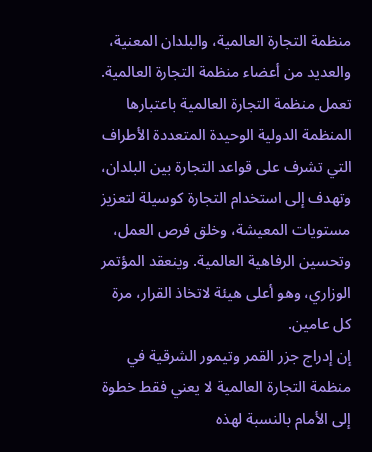منظمة التجارة العالمية، والبلدان المعنية، والعديد من أعضاء منظمة التجارة العالمية. تعمل منظمة التجارة العالمية باعتبارها المنظمة الدولية الوحيدة المتعددة الأطراف التي تشرف على قواعد التجارة بين البلدان، وتهدف إلى استخدام التجارة كوسيلة لتعزيز مستويات المعيشة، وخلق فرص العمل، وتحسين الرفاهية العالمية. وينعقد المؤتمر الوزاري، وهو أعلى هيئة لاتخاذ القرار، مرة كل عامين.
إن إدراج جزر القمر وتيمور الشرقية في منظمة التجارة العالمية لا يعني فقط خطوة إلى الأمام بالنسبة لهذه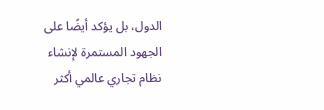الدول، بل يؤكد أيضًا على الجهود المستمرة لإنشاء نظام تجاري عالمي أكثر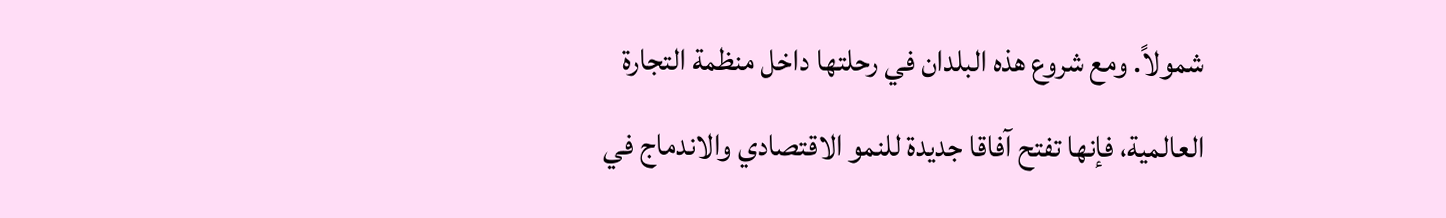شمولاً. ومع شروع هذه البلدان في رحلتها داخل منظمة التجارة العالمية، فإنها تفتح آفاقا جديدة للنمو الاقتصادي والاندماج في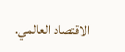الاقتصاد العالمي.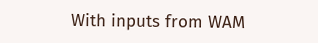With inputs from WAM